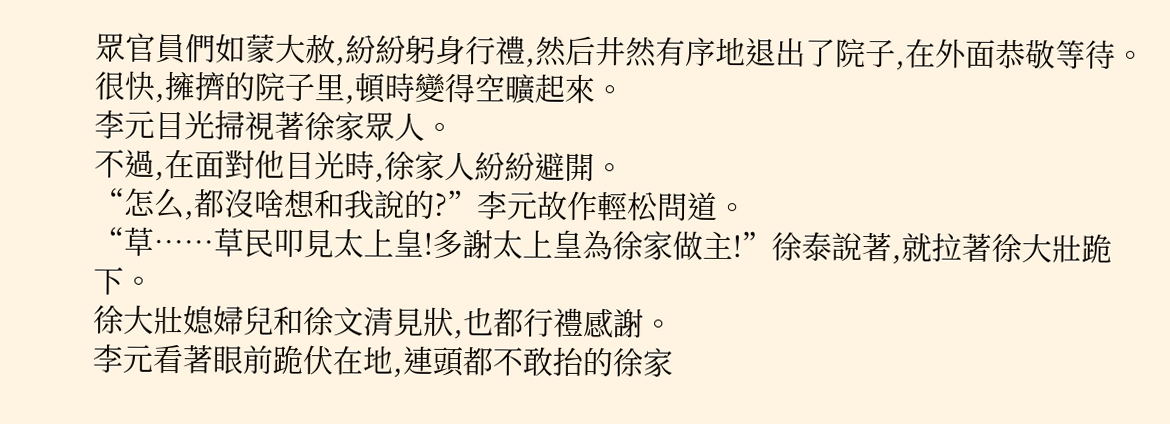眾官員們如蒙大赦,紛紛躬身行禮,然后井然有序地退出了院子,在外面恭敬等待。
很快,擁擠的院子里,頓時變得空曠起來。
李元目光掃視著徐家眾人。
不過,在面對他目光時,徐家人紛紛避開。
“怎么,都沒啥想和我說的?”李元故作輕松問道。
“草……草民叩見太上皇!多謝太上皇為徐家做主!”徐泰說著,就拉著徐大壯跪下。
徐大壯媳婦兒和徐文清見狀,也都行禮感謝。
李元看著眼前跪伏在地,連頭都不敢抬的徐家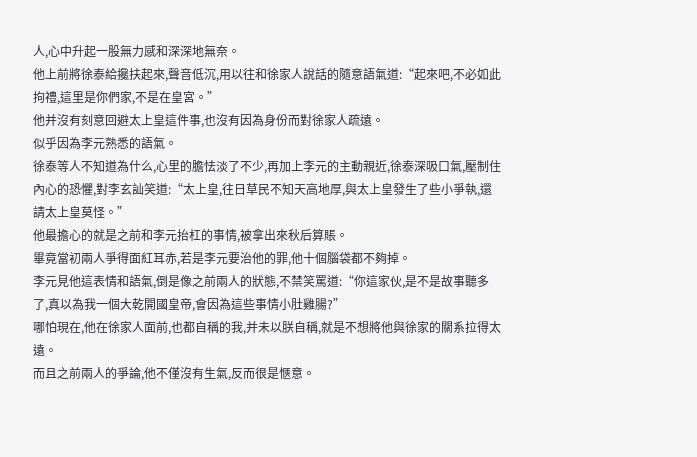人,心中升起一股無力感和深深地無奈。
他上前將徐泰給攙扶起來,聲音低沉,用以往和徐家人說話的隨意語氣道:“起來吧,不必如此拘禮,這里是你們家,不是在皇宮。”
他并沒有刻意回避太上皇這件事,也沒有因為身份而對徐家人疏遠。
似乎因為李元熟悉的語氣。
徐泰等人不知道為什么,心里的膽怯淡了不少,再加上李元的主動親近,徐泰深吸口氣,壓制住內心的恐懼,對李玄訕笑道:“太上皇,往日草民不知天高地厚,與太上皇發生了些小爭執,還請太上皇莫怪。”
他最擔心的就是之前和李元抬杠的事情,被拿出來秋后算賬。
畢竟當初兩人爭得面紅耳赤,若是李元要治他的罪,他十個腦袋都不夠掉。
李元見他這表情和語氣,倒是像之前兩人的狀態,不禁笑罵道:“你這家伙,是不是故事聽多了,真以為我一個大乾開國皇帝,會因為這些事情小肚雞腸?”
哪怕現在,他在徐家人面前,也都自稱的我,并未以朕自稱,就是不想將他與徐家的關系拉得太遠。
而且之前兩人的爭論,他不僅沒有生氣,反而很是愜意。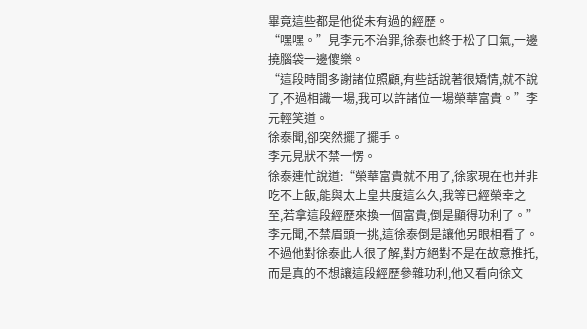畢竟這些都是他從未有過的經歷。
“嘿嘿。”見李元不治罪,徐泰也終于松了口氣,一邊撓腦袋一邊傻樂。
“這段時間多謝諸位照顧,有些話說著很矯情,就不說了,不過相識一場,我可以許諸位一場榮華富貴。”李元輕笑道。
徐泰聞,卻突然擺了擺手。
李元見狀不禁一愣。
徐泰連忙說道:“榮華富貴就不用了,徐家現在也并非吃不上飯,能與太上皇共度這么久,我等已經榮幸之至,若拿這段經歷來換一個富貴,倒是顯得功利了。”
李元聞,不禁眉頭一挑,這徐泰倒是讓他另眼相看了。
不過他對徐泰此人很了解,對方絕對不是在故意推托,而是真的不想讓這段經歷參雜功利,他又看向徐文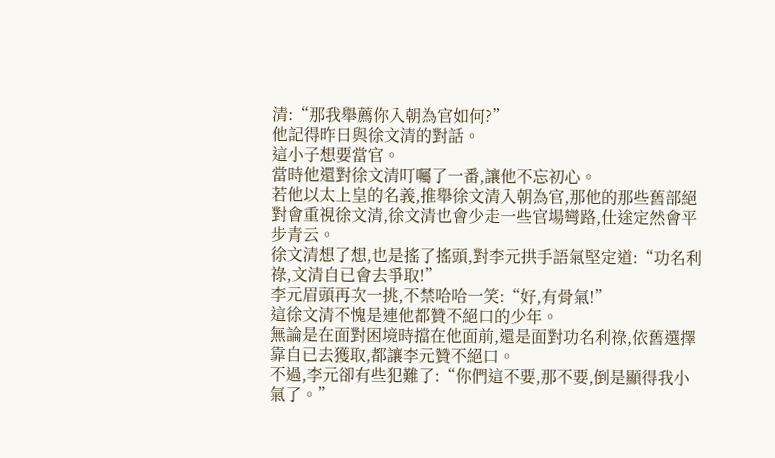清:“那我舉薦你入朝為官如何?”
他記得昨日與徐文清的對話。
這小子想要當官。
當時他還對徐文清叮囑了一番,讓他不忘初心。
若他以太上皇的名義,推舉徐文清入朝為官,那他的那些舊部絕對會重視徐文清,徐文清也會少走一些官場彎路,仕途定然會平步青云。
徐文清想了想,也是搖了搖頭,對李元拱手語氣堅定道:“功名利祿,文清自已會去爭取!”
李元眉頭再次一挑,不禁哈哈一笑:“好,有骨氣!”
這徐文清不愧是連他都贊不絕口的少年。
無論是在面對困境時擋在他面前,還是面對功名利祿,依舊選擇靠自已去獲取,都讓李元贊不絕口。
不過,李元卻有些犯難了:“你們這不要,那不要,倒是顯得我小氣了。”